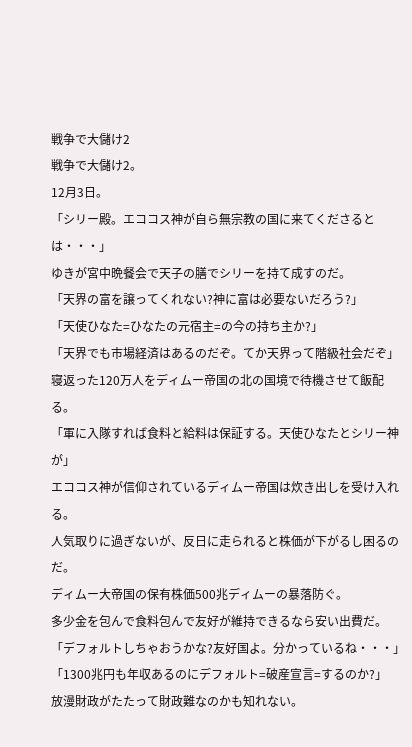戦争で大儲け2
戦争で大儲け2。
12月3日。
「シリー殿。エココス神が自ら無宗教の国に来てくださるとは・・・」
ゆきが宮中晩餐会で天子の膳でシリーを持て成すのだ。
「天界の富を譲ってくれない?神に富は必要ないだろう?」
「天使ひなた=ひなたの元宿主=の今の持ち主か?」
「天界でも市場経済はあるのだぞ。てか天界って階級社会だぞ」
寝返った120万人をディムー帝国の北の国境で待機させて飯配る。
「軍に入隊すれば食料と給料は保証する。天使ひなたとシリー神が」
エココス神が信仰されているディムー帝国は炊き出しを受け入れる。
人気取りに過ぎないが、反日に走られると株価が下がるし困るのだ。
ディムー大帝国の保有株価500兆ディムーの暴落防ぐ。
多少金を包んで食料包んで友好が維持できるなら安い出費だ。
「デフォルトしちゃおうかな?友好国よ。分かっているね・・・」
「1300兆円も年収あるのにデフォルト=破産宣言=するのか?」
放漫財政がたたって財政難なのかも知れない。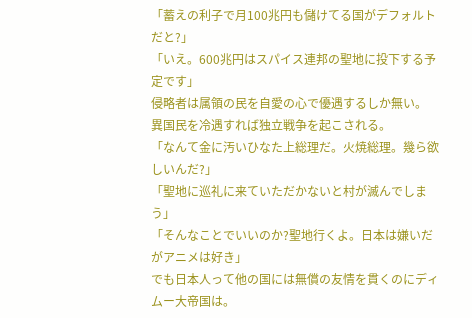「蓄えの利子で月100兆円も儲けてる国がデフォルトだと?」
「いえ。600兆円はスパイス連邦の聖地に投下する予定です」
侵略者は属領の民を自愛の心で優遇するしか無い。
異国民を冷遇すれば独立戦争を起こされる。
「なんて金に汚いひなた上総理だ。火焼総理。幾ら欲しいんだ?」
「聖地に巡礼に来ていただかないと村が滅んでしまう」
「そんなことでいいのか?聖地行くよ。日本は嫌いだがアニメは好き」
でも日本人って他の国には無償の友情を貫くのにディムー大帝国は。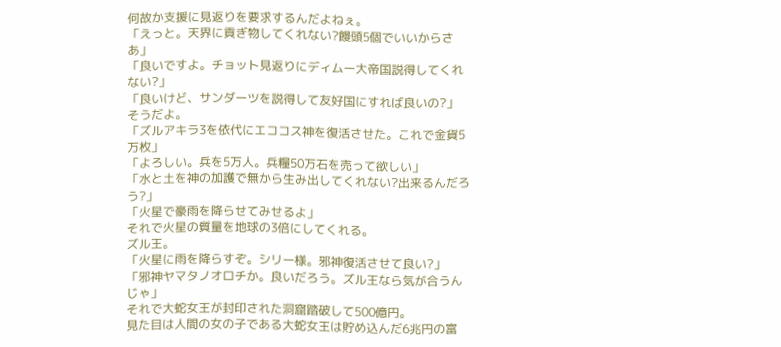何故か支援に見返りを要求するんだよねぇ。
「えっと。天界に貢ぎ物してくれない?饅頭5個でいいからさあ」
「良いですよ。チョット見返りにディムー大帝国説得してくれない?」
「良いけど、サンダーツを説得して友好国にすれば良いの?」
そうだよ。
「ズルアキラ3を依代にエココス神を復活させた。これで金貨5万枚」
「よろしい。兵を5万人。兵糧50万石を売って欲しい」
「水と土を神の加護で無から生み出してくれない?出来るんだろう?」
「火星で豪雨を降らせてみせるよ」
それで火星の質量を地球の3倍にしてくれる。
ズル王。
「火星に雨を降らすぞ。シリー様。邪神復活させて良い?」
「邪神ヤマタノオロチか。良いだろう。ズル王なら気が合うんじゃ」
それで大蛇女王が封印された洞窟踏破して500億円。
見た目は人間の女の子である大蛇女王は貯め込んだ6兆円の富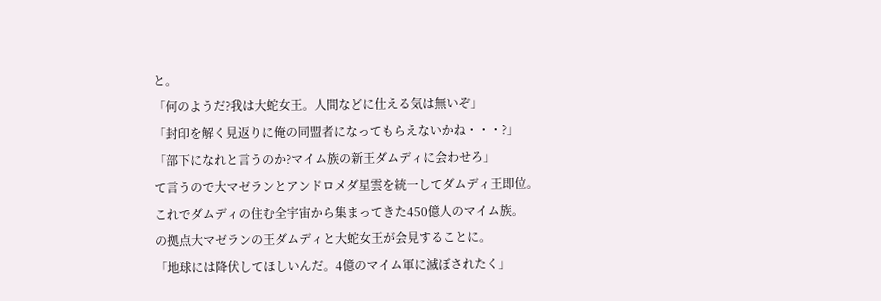と。
「何のようだ?我は大蛇女王。人間などに仕える気は無いぞ」
「封印を解く見返りに俺の同盟者になってもらえないかね・・・?」
「部下になれと言うのか?マイム族の新王ダムディに会わせろ」
て言うので大マゼランとアンドロメダ星雲を統一してダムディ王即位。
これでダムディの住む全宇宙から集まってきた450億人のマイム族。
の拠点大マゼランの王ダムディと大蛇女王が会見することに。
「地球には降伏してほしいんだ。4億のマイム軍に滅ぼされたく」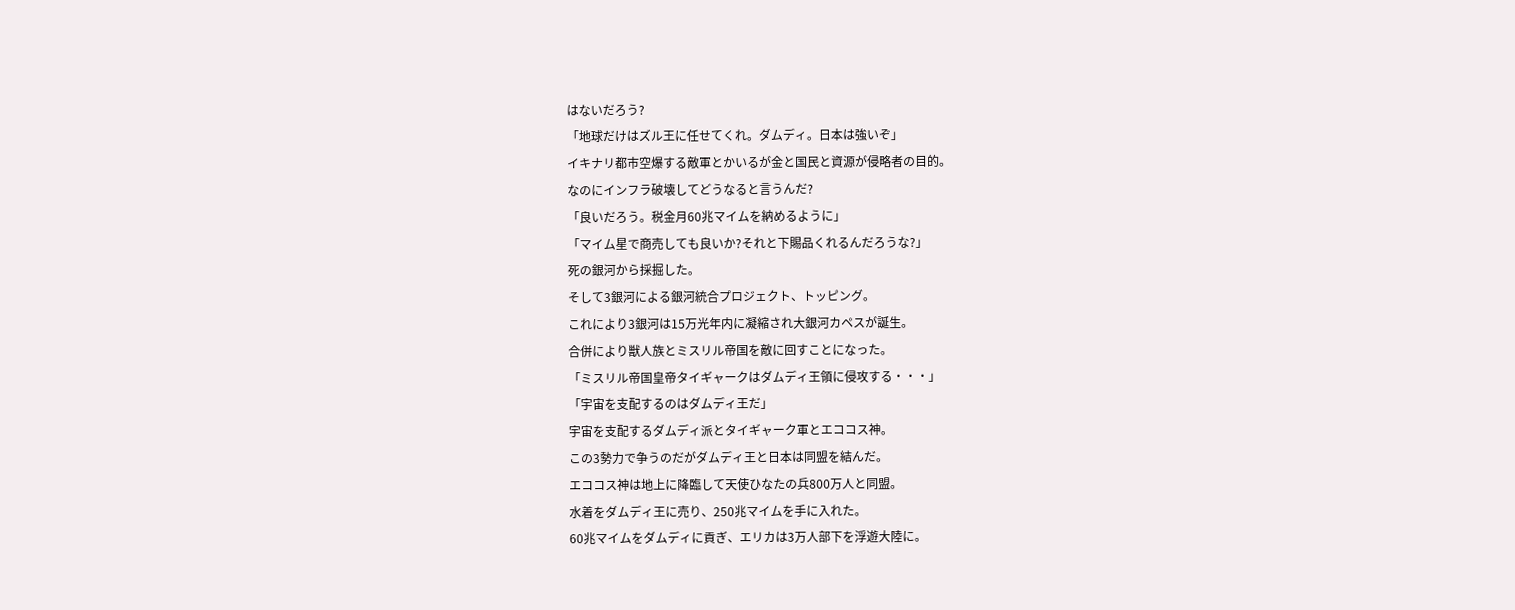はないだろう?
「地球だけはズル王に任せてくれ。ダムディ。日本は強いぞ」
イキナリ都市空爆する敵軍とかいるが金と国民と資源が侵略者の目的。
なのにインフラ破壊してどうなると言うんだ?
「良いだろう。税金月60兆マイムを納めるように」
「マイム星で商売しても良いか?それと下賜品くれるんだろうな?」
死の銀河から採掘した。
そして3銀河による銀河統合プロジェクト、トッピング。
これにより3銀河は15万光年内に凝縮され大銀河カペスが誕生。
合併により獣人族とミスリル帝国を敵に回すことになった。
「ミスリル帝国皇帝タイギャークはダムディ王領に侵攻する・・・」
「宇宙を支配するのはダムディ王だ」
宇宙を支配するダムディ派とタイギャーク軍とエココス神。
この3勢力で争うのだがダムディ王と日本は同盟を結んだ。
エココス神は地上に降臨して天使ひなたの兵800万人と同盟。
水着をダムディ王に売り、250兆マイムを手に入れた。
60兆マイムをダムディに貢ぎ、エリカは3万人部下を浮遊大陸に。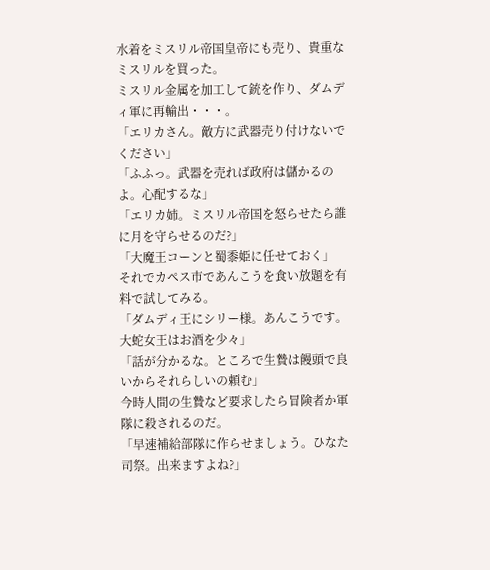水着をミスリル帝国皇帝にも売り、貴重なミスリルを買った。
ミスリル金属を加工して銃を作り、ダムディ軍に再輸出・・・。
「エリカさん。敵方に武器売り付けないでください」
「ふふっ。武器を売れば政府は儲かるのよ。心配するな」
「エリカ姉。ミスリル帝国を怒らせたら誰に月を守らせるのだ?」
「大魔王コーンと蜀黍姫に任せておく」
それでカペス市であんこうを食い放題を有料で試してみる。
「ダムディ王にシリー様。あんこうです。大蛇女王はお酒を少々」
「話が分かるな。ところで生贄は饅頭で良いからそれらしいの頼む」
今時人間の生贄など要求したら冒険者か軍隊に殺されるのだ。
「早速補給部隊に作らせましょう。ひなた司祭。出来ますよね?」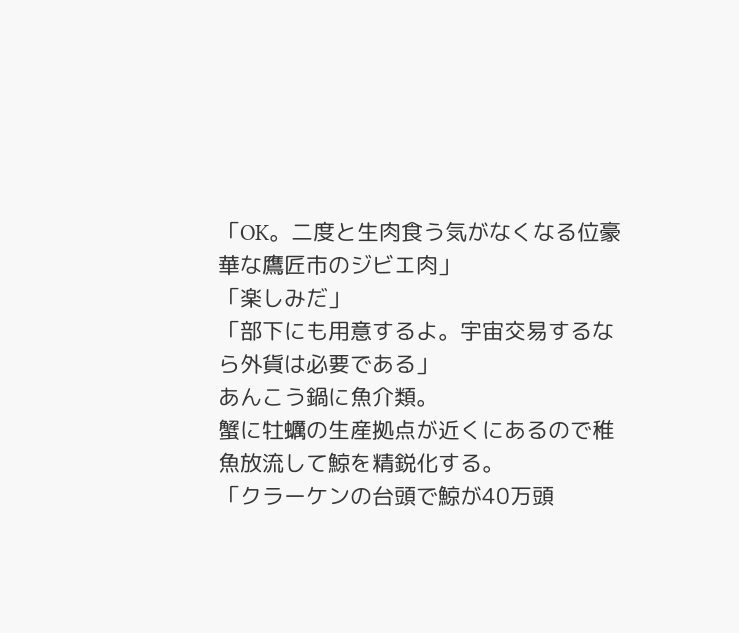「OK。二度と生肉食う気がなくなる位豪華な鷹匠市のジビエ肉」
「楽しみだ」
「部下にも用意するよ。宇宙交易するなら外貨は必要である」
あんこう鍋に魚介類。
蟹に牡蠣の生産拠点が近くにあるので稚魚放流して鯨を精鋭化する。
「クラーケンの台頭で鯨が40万頭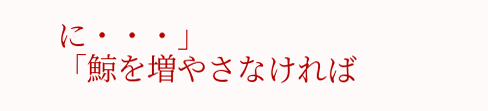に・・・」
「鯨を増やさなければ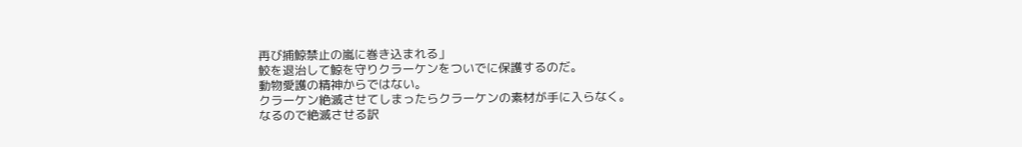再び捕鯨禁止の嵐に巻き込まれる」
鮫を退治して鯨を守りクラーケンをついでに保護するのだ。
動物愛護の精神からではない。
クラーケン絶滅させてしまったらクラーケンの素材が手に入らなく。
なるので絶滅させる訳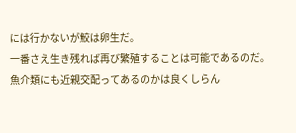には行かないが鮫は卵生だ。
一番さえ生き残れば再び繁殖することは可能であるのだ。
魚介類にも近親交配ってあるのかは良くしらん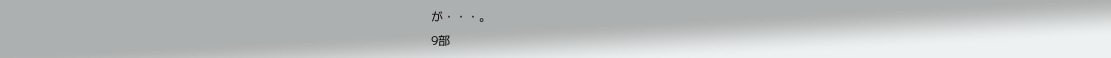が・・・。
9部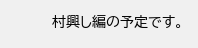村興し編の予定です。